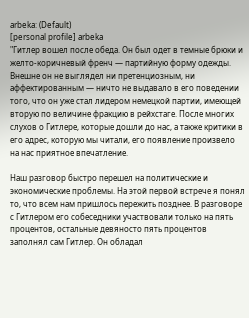arbeka: (Default)
[personal profile] arbeka
"Гитлер вошел после обеда. Он был одет в темные брюки и желто-коричневый френч — партийную форму одежды. Внешне он не выглядел ни претенциозным, ни аффектированным — ничто не выдавало в его поведении того, что он уже стал лидером немецкой партии, имеющей вторую по величине фракцию в рейхстаге. После многих слухов о Гитлере, которые дошли до нас, а также критики в его адрес, которую мы читали, его появление произвело на нас приятное впечатление.

Наш разговор быстро перешел на политические и экономические проблемы. На этой первой встрече я понял то, что всем нам пришлось пережить позднее. В разговоре с Гитлером его собеседники участвовали только на пять процентов, остальные девяносто пять процентов заполнял сам Гитлер. Он обладал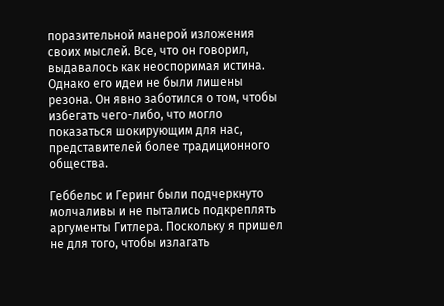поразительной манерой изложения своих мыслей. Все, что он говорил, выдавалось как неоспоримая истина. Однако его идеи не были лишены резона. Он явно заботился о том, чтобы избегать чего-либо, что могло показаться шокирующим для нас, представителей более традиционного общества.

Геббельс и Геринг были подчеркнуто молчаливы и не пытались подкреплять аргументы Гитлера. Поскольку я пришел не для того, чтобы излагать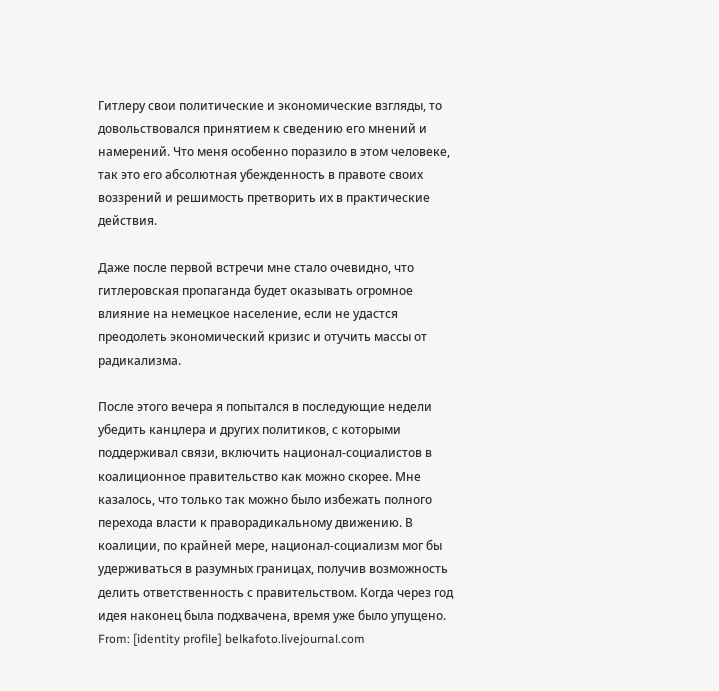Гитлеру свои политические и экономические взгляды, то довольствовался принятием к сведению его мнений и намерений. Что меня особенно поразило в этом человеке, так это его абсолютная убежденность в правоте своих воззрений и решимость претворить их в практические действия.

Даже после первой встречи мне стало очевидно, что гитлеровская пропаганда будет оказывать огромное влияние на немецкое население, если не удастся преодолеть экономический кризис и отучить массы от радикализма.

После этого вечера я попытался в последующие недели убедить канцлера и других политиков, с которыми поддерживал связи, включить национал-социалистов в коалиционное правительство как можно скорее. Мне казалось, что только так можно было избежать полного перехода власти к праворадикальному движению. В коалиции, по крайней мере, национал-социализм мог бы удерживаться в разумных границах, получив возможность делить ответственность с правительством. Когда через год идея наконец была подхвачена, время уже было упущено.
From: [identity profile] belkafoto.livejournal.com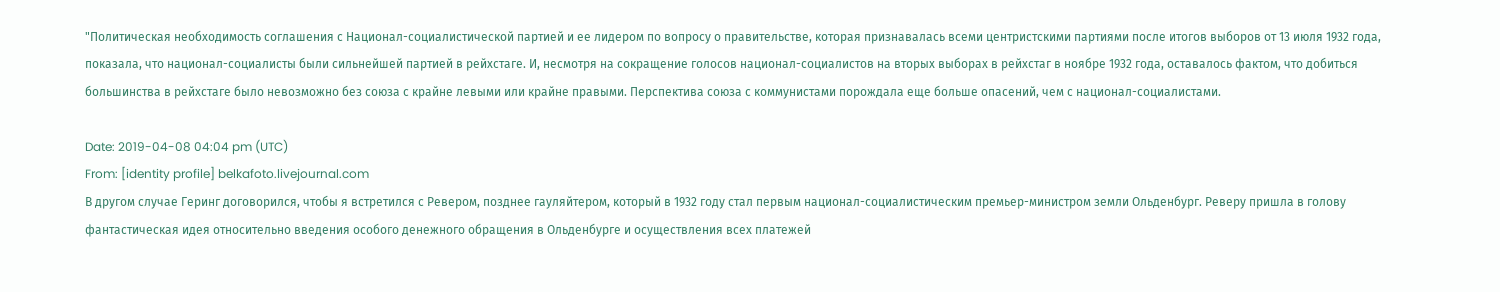"Политическая необходимость соглашения с Национал-социалистической партией и ее лидером по вопросу о правительстве, которая признавалась всеми центристскими партиями после итогов выборов от 13 июля 1932 года, показала, что национал-социалисты были сильнейшей партией в рейхстаге. И, несмотря на сокращение голосов национал-социалистов на вторых выборах в рейхстаг в ноябре 1932 года, оставалось фактом, что добиться большинства в рейхстаге было невозможно без союза с крайне левыми или крайне правыми. Перспектива союза с коммунистами порождала еще больше опасений, чем с национал-социалистами.

Date: 2019-04-08 04:04 pm (UTC)
From: [identity profile] belkafoto.livejournal.com
В другом случае Геринг договорился, чтобы я встретился с Ревером, позднее гауляйтером, который в 1932 году стал первым национал-социалистическим премьер-министром земли Ольденбург. Реверу пришла в голову фантастическая идея относительно введения особого денежного обращения в Ольденбурге и осуществления всех платежей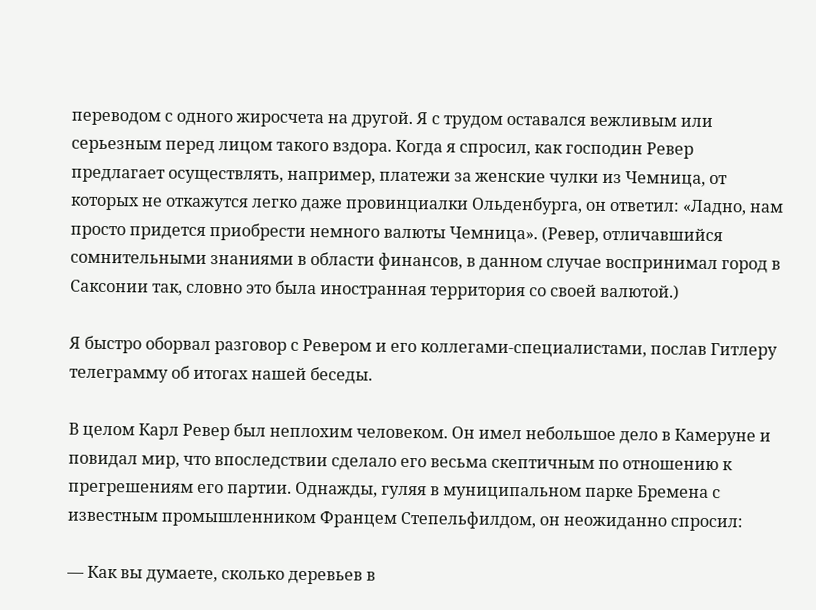переводом с одного жиросчета на другой. Я с трудом оставался вежливым или серьезным перед лицом такого вздора. Когда я спросил, как господин Ревер предлагает осуществлять, например, платежи за женские чулки из Чемница, от которых не откажутся легко даже провинциалки Ольденбурга, он ответил: «Ладно, нам просто придется приобрести немного валюты Чемница». (Ревер, отличавшийся сомнительными знаниями в области финансов, в данном случае воспринимал город в Саксонии так, словно это была иностранная территория со своей валютой.)

Я быстро оборвал разговор с Ревером и его коллегами-специалистами, послав Гитлеру телеграмму об итогах нашей беседы.

В целом Карл Ревер был неплохим человеком. Он имел небольшое дело в Камеруне и повидал мир, что впоследствии сделало его весьма скептичным по отношению к прегрешениям его партии. Однажды, гуляя в муниципальном парке Бремена с известным промышленником Францем Степельфилдом, он неожиданно спросил:

— Как вы думаете, сколько деревьев в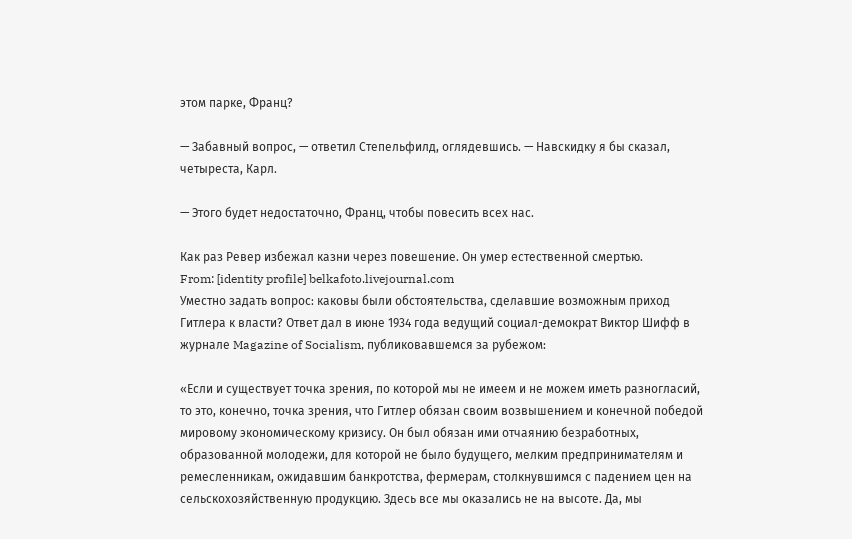этом парке, Франц?

— Забавный вопрос, — ответил Степельфилд, оглядевшись. — Навскидку я бы сказал, четыреста, Карл.

— Этого будет недостаточно, Франц, чтобы повесить всех нас.

Как раз Ревер избежал казни через повешение. Он умер естественной смертью.
From: [identity profile] belkafoto.livejournal.com
Уместно задать вопрос: каковы были обстоятельства, сделавшие возможным приход Гитлера к власти? Ответ дал в июне 1934 года ведущий социал-демократ Виктор Шифф в журнале Magazine of Socialism, публиковавшемся за рубежом:

«Если и существует точка зрения, по которой мы не имеем и не можем иметь разногласий, то это, конечно, точка зрения, что Гитлер обязан своим возвышением и конечной победой мировому экономическому кризису. Он был обязан ими отчаянию безработных, образованной молодежи, для которой не было будущего, мелким предпринимателям и ремесленникам, ожидавшим банкротства, фермерам, столкнувшимся с падением цен на сельскохозяйственную продукцию. Здесь все мы оказались не на высоте. Да, мы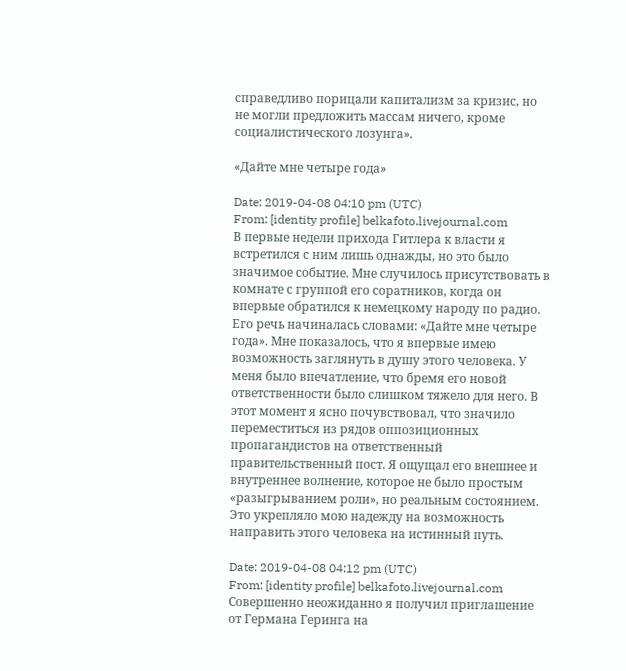справедливо порицали капитализм за кризис, но не могли предложить массам ничего, кроме социалистического лозунга».

«Дайте мне четыре года»

Date: 2019-04-08 04:10 pm (UTC)
From: [identity profile] belkafoto.livejournal.com
В первые недели прихода Гитлера к власти я встретился с ним лишь однажды, но это было значимое событие. Мне случилось присутствовать в комнате с группой его соратников, когда он впервые обратился к немецкому народу по радио. Его речь начиналась словами: «Дайте мне четыре года». Мне показалось, что я впервые имею возможность заглянуть в душу этого человека. У меня было впечатление, что бремя его новой ответственности было слишком тяжело для него. В этот момент я ясно почувствовал, что значило переместиться из рядов оппозиционных пропагандистов на ответственный правительственный пост. Я ощущал его внешнее и внутреннее волнение, которое не было простым «разыгрыванием роли», но реальным состоянием. Это укрепляло мою надежду на возможность направить этого человека на истинный путь.

Date: 2019-04-08 04:12 pm (UTC)
From: [identity profile] belkafoto.livejournal.com
Совершенно неожиданно я получил приглашение от Германа Геринга на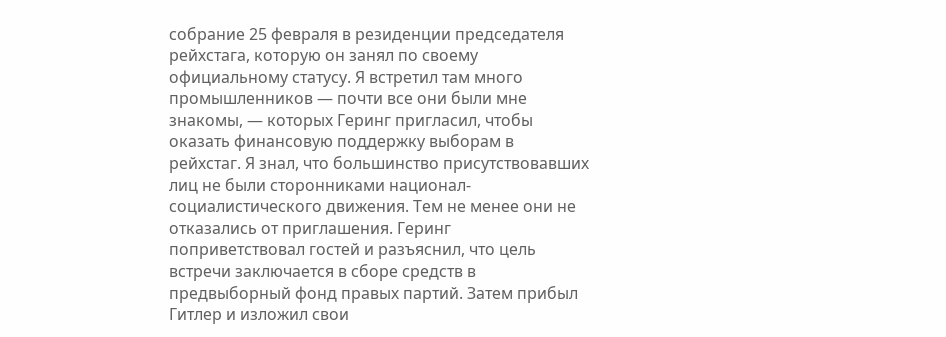собрание 25 февраля в резиденции председателя рейхстага, которую он занял по своему официальному статусу. Я встретил там много промышленников — почти все они были мне знакомы, — которых Геринг пригласил, чтобы оказать финансовую поддержку выборам в рейхстаг. Я знал, что большинство присутствовавших лиц не были сторонниками национал-социалистического движения. Тем не менее они не отказались от приглашения. Геринг поприветствовал гостей и разъяснил, что цель встречи заключается в сборе средств в предвыборный фонд правых партий. Затем прибыл Гитлер и изложил свои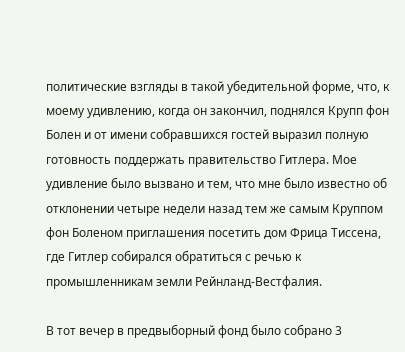политические взгляды в такой убедительной форме, что, к моему удивлению, когда он закончил, поднялся Крупп фон Болен и от имени собравшихся гостей выразил полную готовность поддержать правительство Гитлера. Мое удивление было вызвано и тем, что мне было известно об отклонении четыре недели назад тем же самым Круппом фон Боленом приглашения посетить дом Фрица Тиссена, где Гитлер собирался обратиться с речью к промышленникам земли Рейнланд-Вестфалия.

В тот вечер в предвыборный фонд было собрано 3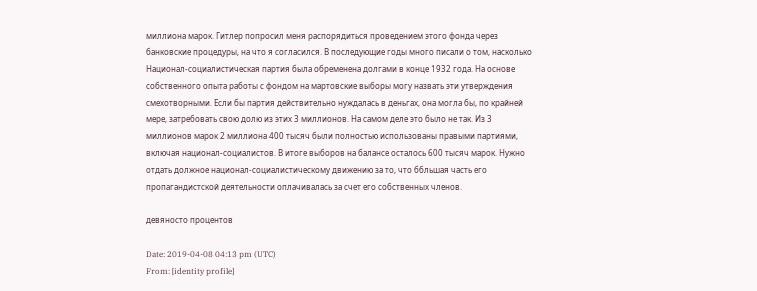миллиона марок. Гитлер попросил меня распорядиться проведением этого фонда через банковские процедуры, на что я согласился. В последующие годы много писали о том, насколько Национал-социалистическая партия была обременена долгами в конце 1932 года. На основе собственного опыта работы с фондом на мартовские выборы могу назвать эти утверждения смехотворными. Если бы партия действительно нуждалась в деньгах, она могла бы, по крайней мере, затребовать свою долю из этих 3 миллионов. На самом деле это было не так. Из 3 миллионов марок 2 миллиона 400 тысяч были полностью использованы правыми партиями, включая национал-социалистов. В итоге выборов на балансе осталось 600 тысяч марок. Нужно отдать должное национал-социалистическому движению за то, что ббльшая часть его пропагандистской деятельности оплачивалась за счет его собственных членов.

девяносто процентов

Date: 2019-04-08 04:13 pm (UTC)
From: [identity profile]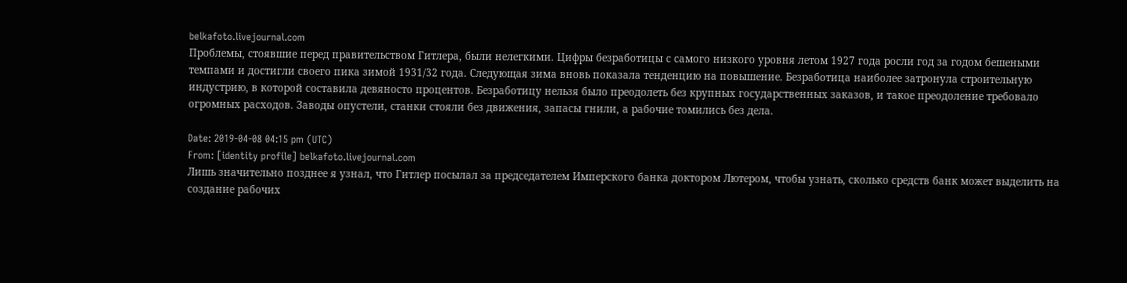belkafoto.livejournal.com
Проблемы, стоявшие перед правительством Гитлера, были нелегкими. Цифры безработицы с самого низкого уровня летом 1927 года росли год за годом бешеными темпами и достигли своего пика зимой 1931/32 года. Следующая зима вновь показала тенденцию на повышение. Безработица наиболее затронула строительную индустрию, в которой составила девяносто процентов. Безработицу нельзя было преодолеть без крупных государственных заказов, и такое преодоление требовало огромных расходов. Заводы опустели, станки стояли без движения, запасы гнили, а рабочие томились без дела.

Date: 2019-04-08 04:15 pm (UTC)
From: [identity profile] belkafoto.livejournal.com
Лишь значительно позднее я узнал, что Гитлер посылал за председателем Имперского банка доктором Лютером, чтобы узнать, сколько средств банк может выделить на создание рабочих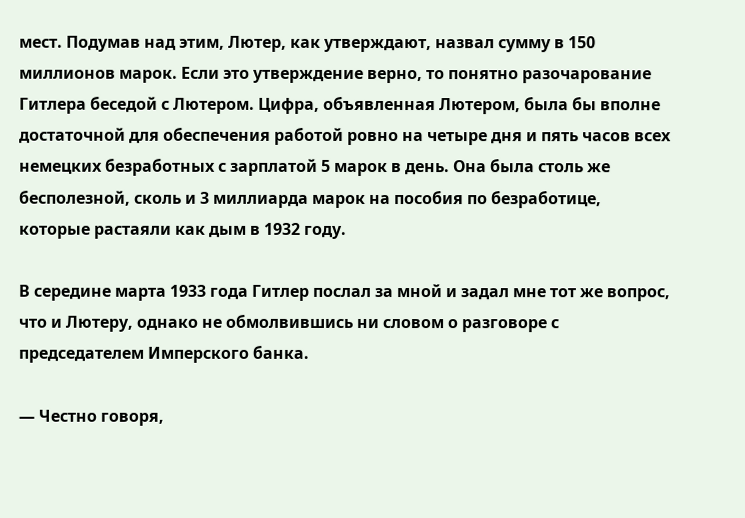мест. Подумав над этим, Лютер, как утверждают, назвал сумму в 150 миллионов марок. Если это утверждение верно, то понятно разочарование Гитлера беседой с Лютером. Цифра, объявленная Лютером, была бы вполне достаточной для обеспечения работой ровно на четыре дня и пять часов всех немецких безработных с зарплатой 5 марок в день. Она была столь же бесполезной, сколь и 3 миллиарда марок на пособия по безработице, которые растаяли как дым в 1932 году.

В середине марта 1933 года Гитлер послал за мной и задал мне тот же вопрос, что и Лютеру, однако не обмолвившись ни словом о разговоре с председателем Имперского банка.

— Честно говоря,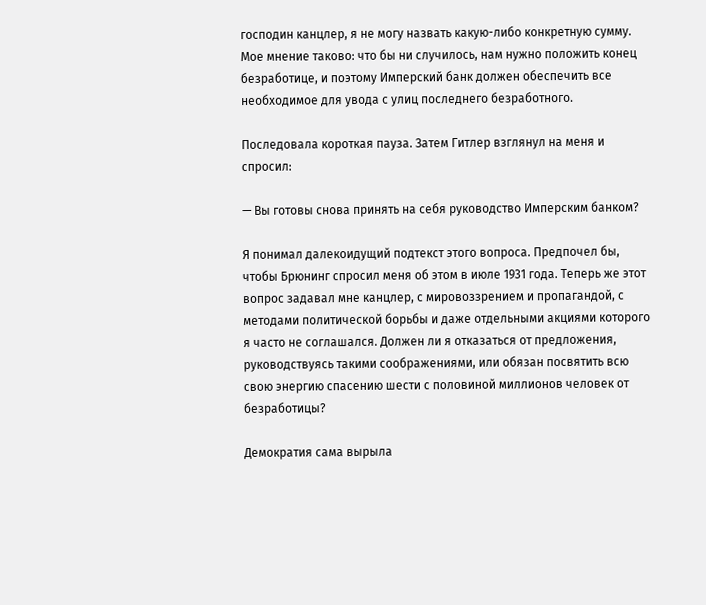господин канцлер, я не могу назвать какую-либо конкретную сумму. Мое мнение таково: что бы ни случилось, нам нужно положить конец безработице, и поэтому Имперский банк должен обеспечить все необходимое для увода с улиц последнего безработного.

Последовала короткая пауза. Затем Гитлер взглянул на меня и спросил:

— Вы готовы снова принять на себя руководство Имперским банком?

Я понимал далекоидущий подтекст этого вопроса. Предпочел бы, чтобы Брюнинг спросил меня об этом в июле 1931 года. Теперь же этот вопрос задавал мне канцлер, с мировоззрением и пропагандой, с методами политической борьбы и даже отдельными акциями которого я часто не соглашался. Должен ли я отказаться от предложения, руководствуясь такими соображениями, или обязан посвятить всю свою энергию спасению шести с половиной миллионов человек от безработицы?

Демократия сама вырыла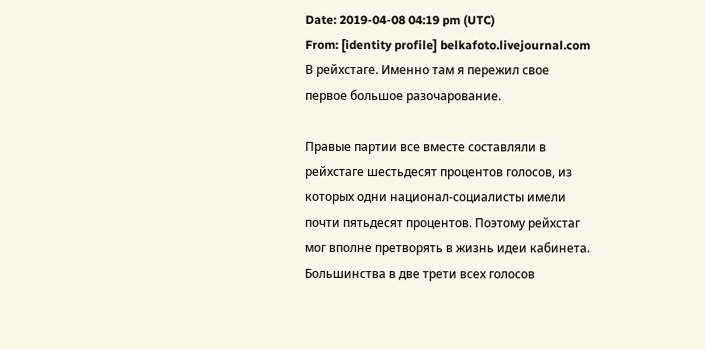Date: 2019-04-08 04:19 pm (UTC)
From: [identity profile] belkafoto.livejournal.com
В рейхстаге. Именно там я пережил свое первое большое разочарование.

Правые партии все вместе составляли в рейхстаге шестьдесят процентов голосов, из которых одни национал-социалисты имели почти пятьдесят процентов. Поэтому рейхстаг мог вполне претворять в жизнь идеи кабинета. Большинства в две трети всех голосов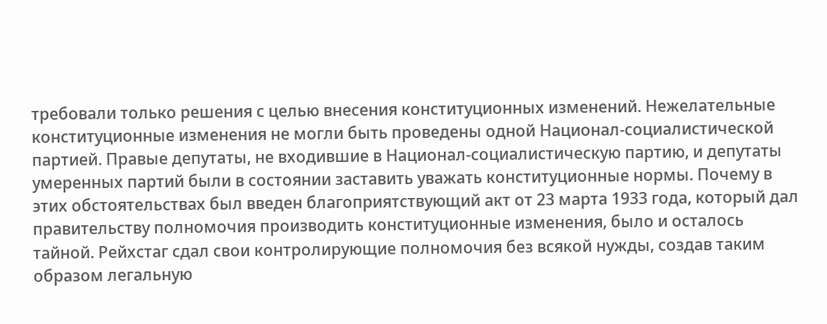требовали только решения с целью внесения конституционных изменений. Нежелательные конституционные изменения не могли быть проведены одной Национал-социалистической партией. Правые депутаты, не входившие в Национал-социалистическую партию, и депутаты умеренных партий были в состоянии заставить уважать конституционные нормы. Почему в этих обстоятельствах был введен благоприятствующий акт от 23 марта 1933 года, который дал правительству полномочия производить конституционные изменения, было и осталось тайной. Рейхстаг сдал свои контролирующие полномочия без всякой нужды, создав таким образом легальную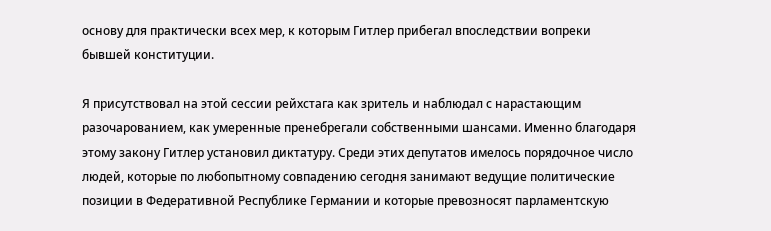основу для практически всех мер, к которым Гитлер прибегал впоследствии вопреки бывшей конституции.

Я присутствовал на этой сессии рейхстага как зритель и наблюдал с нарастающим разочарованием, как умеренные пренебрегали собственными шансами. Именно благодаря этому закону Гитлер установил диктатуру. Среди этих депутатов имелось порядочное число людей, которые по любопытному совпадению сегодня занимают ведущие политические позиции в Федеративной Республике Германии и которые превозносят парламентскую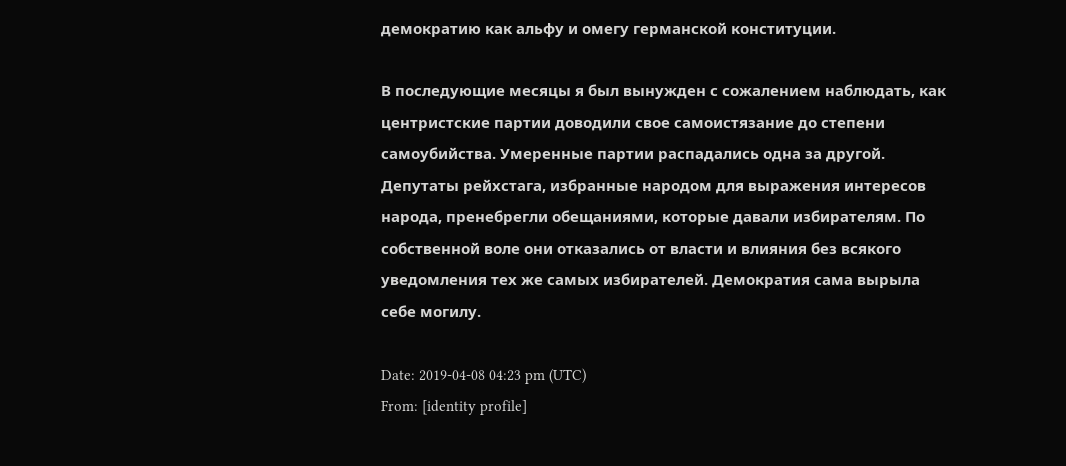демократию как альфу и омегу германской конституции.

В последующие месяцы я был вынужден с сожалением наблюдать, как центристские партии доводили свое самоистязание до степени самоубийства. Умеренные партии распадались одна за другой. Депутаты рейхстага, избранные народом для выражения интересов народа, пренебрегли обещаниями, которые давали избирателям. По собственной воле они отказались от власти и влияния без всякого уведомления тех же самых избирателей. Демократия сама вырыла себе могилу.

Date: 2019-04-08 04:23 pm (UTC)
From: [identity profile]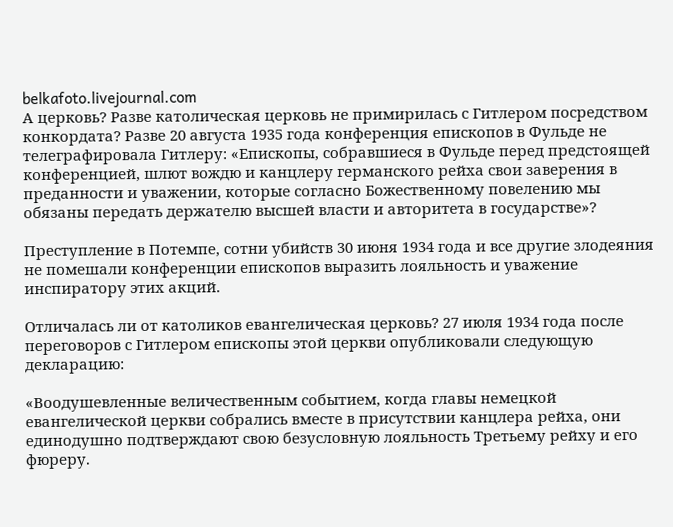belkafoto.livejournal.com
А церковь? Разве католическая церковь не примирилась с Гитлером посредством конкордата? Разве 20 августа 1935 года конференция епископов в Фульде не телеграфировала Гитлеру: «Епископы, собравшиеся в Фульде перед предстоящей конференцией, шлют вождю и канцлеру германского рейха свои заверения в преданности и уважении, которые согласно Божественному повелению мы обязаны передать держателю высшей власти и авторитета в государстве»?

Преступление в Потемпе, сотни убийств 30 июня 1934 года и все другие злодеяния не помешали конференции епископов выразить лояльность и уважение инспиратору этих акций.

Отличалась ли от католиков евангелическая церковь? 27 июля 1934 года после переговоров с Гитлером епископы этой церкви опубликовали следующую декларацию:

«Воодушевленные величественным событием, когда главы немецкой евангелической церкви собрались вместе в присутствии канцлера рейха, они единодушно подтверждают свою безусловную лояльность Третьему рейху и его фюреру.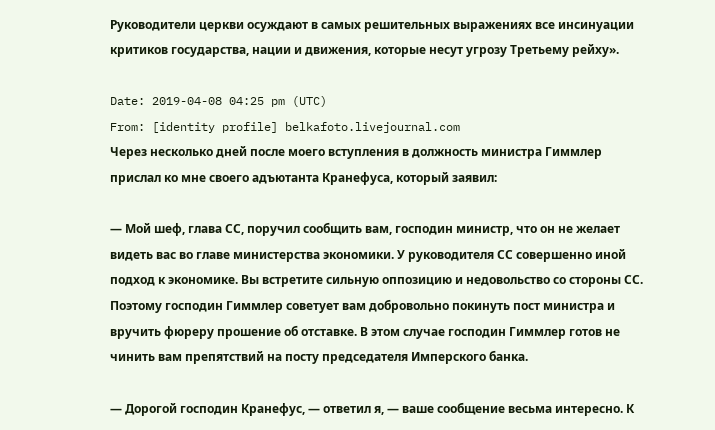Руководители церкви осуждают в самых решительных выражениях все инсинуации критиков государства, нации и движения, которые несут угрозу Третьему рейху».

Date: 2019-04-08 04:25 pm (UTC)
From: [identity profile] belkafoto.livejournal.com
Через несколько дней после моего вступления в должность министра Гиммлер прислал ко мне своего адъютанта Кранефуса, который заявил:

— Мой шеф, глава СС, поручил сообщить вам, господин министр, что он не желает видеть вас во главе министерства экономики. У руководителя СС совершенно иной подход к экономике. Вы встретите сильную оппозицию и недовольство со стороны СС. Поэтому господин Гиммлер советует вам добровольно покинуть пост министра и вручить фюреру прошение об отставке. В этом случае господин Гиммлер готов не чинить вам препятствий на посту председателя Имперского банка.

— Дорогой господин Кранефус, — ответил я, — ваше сообщение весьма интересно. К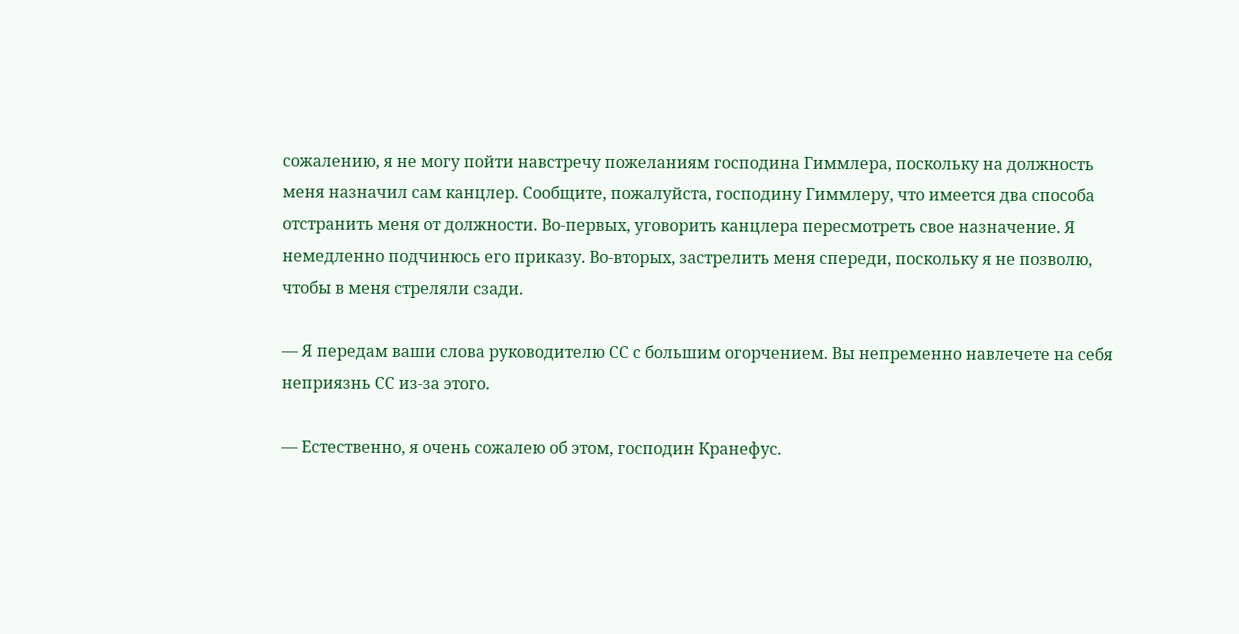сожалению, я не могу пойти навстречу пожеланиям господина Гиммлера, поскольку на должность меня назначил сам канцлер. Сообщите, пожалуйста, господину Гиммлеру, что имеется два способа отстранить меня от должности. Во-первых, уговорить канцлера пересмотреть свое назначение. Я немедленно подчинюсь его приказу. Во-вторых, застрелить меня спереди, поскольку я не позволю, чтобы в меня стреляли сзади.

— Я передам ваши слова руководителю СС с большим огорчением. Вы непременно навлечете на себя неприязнь СС из-за этого.

— Естественно, я очень сожалею об этом, господин Кранефус.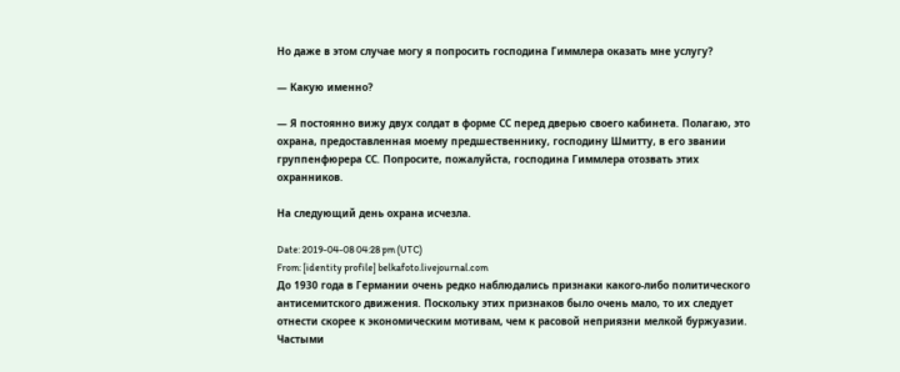Но даже в этом случае могу я попросить господина Гиммлера оказать мне услугу?

— Какую именно?

— Я постоянно вижу двух солдат в форме СС перед дверью своего кабинета. Полагаю, это охрана, предоставленная моему предшественнику, господину Шмитту, в его звании группенфюрера СС. Попросите, пожалуйста, господина Гиммлера отозвать этих охранников.

На следующий день охрана исчезла.

Date: 2019-04-08 04:28 pm (UTC)
From: [identity profile] belkafoto.livejournal.com
До 1930 года в Германии очень редко наблюдались признаки какого-либо политического антисемитского движения. Поскольку этих признаков было очень мало, то их следует отнести скорее к экономическим мотивам, чем к расовой неприязни мелкой буржуазии. Частыми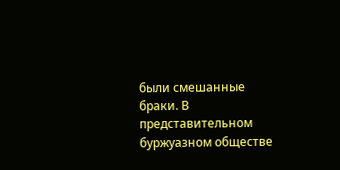были смешанные браки. В представительном буржуазном обществе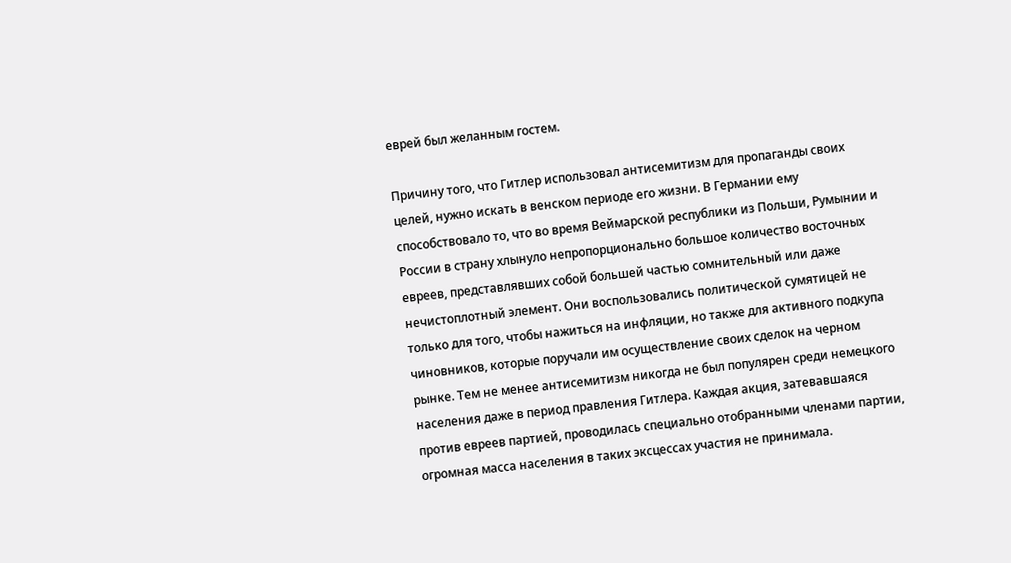еврей был желанным гостем.

Причину того, что Гитлер использовал антисемитизм для пропаганды своих целей, нужно искать в венском периоде его жизни. В Германии ему способствовало то, что во время Веймарской республики из Польши, Румынии и России в страну хлынуло непропорционально большое количество восточных евреев, представлявших собой большей частью сомнительный или даже нечистоплотный элемент. Они воспользовались политической сумятицей не только для того, чтобы нажиться на инфляции, но также для активного подкупа чиновников, которые поручали им осуществление своих сделок на черном рынке. Тем не менее антисемитизм никогда не был популярен среди немецкого населения даже в период правления Гитлера. Каждая акция, затевавшаяся против евреев партией, проводилась специально отобранными членами партии, огромная масса населения в таких эксцессах участия не принимала.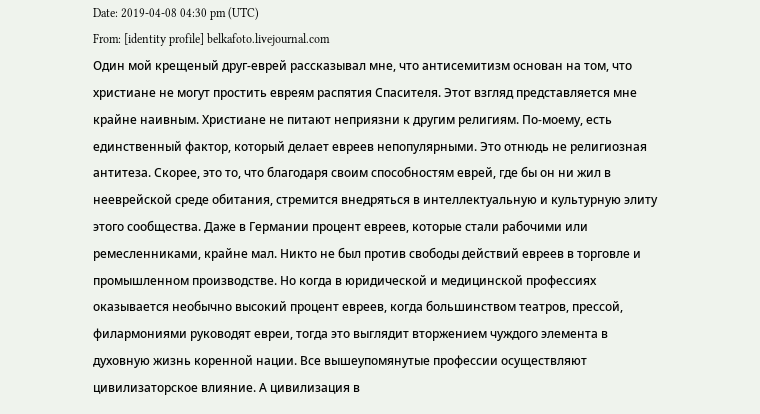Date: 2019-04-08 04:30 pm (UTC)
From: [identity profile] belkafoto.livejournal.com
Один мой крещеный друг-еврей рассказывал мне, что антисемитизм основан на том, что христиане не могут простить евреям распятия Спасителя. Этот взгляд представляется мне крайне наивным. Христиане не питают неприязни к другим религиям. По-моему, есть единственный фактор, который делает евреев непопулярными. Это отнюдь не религиозная антитеза. Скорее, это то, что благодаря своим способностям еврей, где бы он ни жил в нееврейской среде обитания, стремится внедряться в интеллектуальную и культурную элиту этого сообщества. Даже в Германии процент евреев, которые стали рабочими или ремесленниками, крайне мал. Никто не был против свободы действий евреев в торговле и промышленном производстве. Но когда в юридической и медицинской профессиях оказывается необычно высокий процент евреев, когда большинством театров, прессой, филармониями руководят евреи, тогда это выглядит вторжением чуждого элемента в духовную жизнь коренной нации. Все вышеупомянутые профессии осуществляют цивилизаторское влияние. А цивилизация в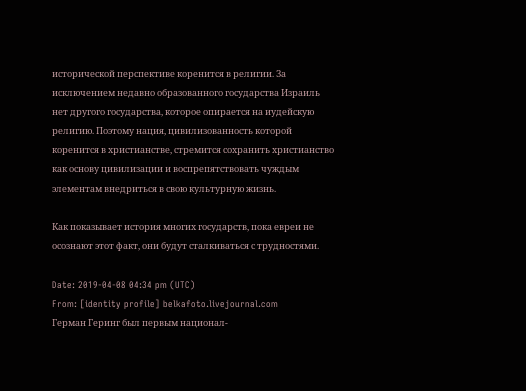исторической перспективе коренится в религии. За исключением недавно образованного государства Израиль нет другого государства, которое опирается на иудейскую религию. Поэтому нация, цивилизованность которой коренится в христианстве, стремится сохранить христианство как основу цивилизации и воспрепятствовать чуждым элементам внедриться в свою культурную жизнь.

Как показывает история многих государств, пока евреи не осознают этот факт, они будут сталкиваться с трудностями.

Date: 2019-04-08 04:34 pm (UTC)
From: [identity profile] belkafoto.livejournal.com
Герман Геринг был первым национал-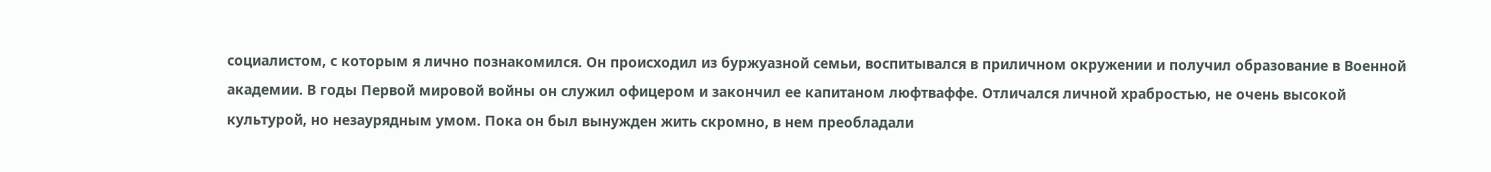социалистом, с которым я лично познакомился. Он происходил из буржуазной семьи, воспитывался в приличном окружении и получил образование в Военной академии. В годы Первой мировой войны он служил офицером и закончил ее капитаном люфтваффе. Отличался личной храбростью, не очень высокой культурой, но незаурядным умом. Пока он был вынужден жить скромно, в нем преобладали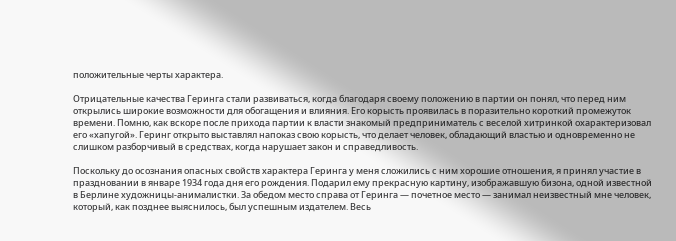положительные черты характера.

Отрицательные качества Геринга стали развиваться, когда благодаря своему положению в партии он понял, что перед ним открылись широкие возможности для обогащения и влияния. Его корысть проявилась в поразительно короткий промежуток времени. Помню, как вскоре после прихода партии к власти знакомый предприниматель с веселой хитринкой охарактеризовал его «хапугой». Геринг открыто выставлял напоказ свою корысть, что делает человек, обладающий властью и одновременно не слишком разборчивый в средствах, когда нарушает закон и справедливость.

Поскольку до осознания опасных свойств характера Геринга у меня сложились с ним хорошие отношения, я принял участие в праздновании в январе 1934 года дня его рождения. Подарил ему прекрасную картину, изображавшую бизона, одной известной в Берлине художницы-анималистки. За обедом место справа от Геринга — почетное место — занимал неизвестный мне человек, который, как позднее выяснилось, был успешным издателем. Весь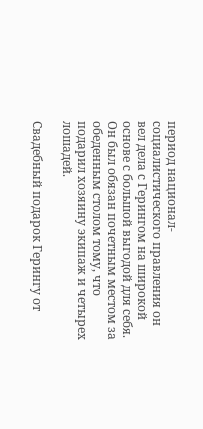период национал-социалистического правления он вел дела с Герингом на широкой основе с большой выгодой для себя. Он был обязан почетным местом за обеденным столом тому, что подарил хозяину экипаж и четырех лошадей.

Свадебный подарок Герингу от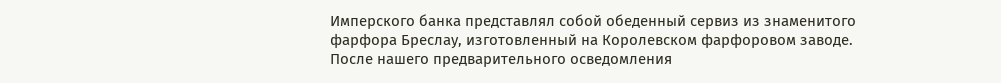Имперского банка представлял собой обеденный сервиз из знаменитого фарфора Бреслау, изготовленный на Королевском фарфоровом заводе. После нашего предварительного осведомления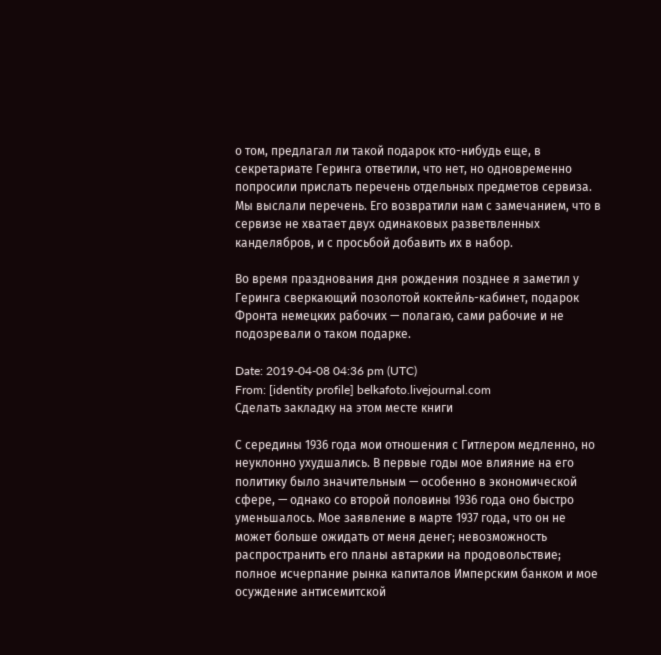о том, предлагал ли такой подарок кто-нибудь еще, в секретариате Геринга ответили, что нет, но одновременно попросили прислать перечень отдельных предметов сервиза. Мы выслали перечень. Его возвратили нам с замечанием, что в сервизе не хватает двух одинаковых разветвленных канделябров, и с просьбой добавить их в набор.

Во время празднования дня рождения позднее я заметил у Геринга сверкающий позолотой коктейль-кабинет, подарок Фронта немецких рабочих — полагаю, сами рабочие и не подозревали о таком подарке.

Date: 2019-04-08 04:36 pm (UTC)
From: [identity profile] belkafoto.livejournal.com
Сделать закладку на этом месте книги

С середины 1936 года мои отношения с Гитлером медленно, но неуклонно ухудшались. В первые годы мое влияние на его политику было значительным — особенно в экономической сфере, — однако со второй половины 1936 года оно быстро уменьшалось. Мое заявление в марте 1937 года, что он не может больше ожидать от меня денег; невозможность распространить его планы автаркии на продовольствие; полное исчерпание рынка капиталов Имперским банком и мое осуждение антисемитской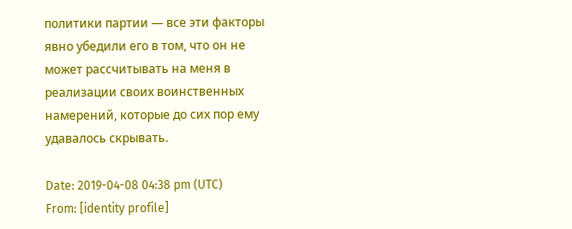политики партии — все эти факторы явно убедили его в том, что он не может рассчитывать на меня в реализации своих воинственных намерений, которые до сих пор ему удавалось скрывать.

Date: 2019-04-08 04:38 pm (UTC)
From: [identity profile]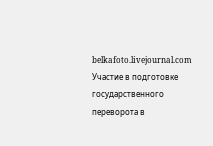belkafoto.livejournal.com
Участие в подготовке государственного переворота в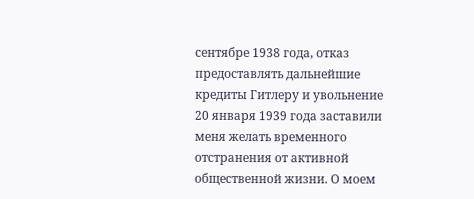сентябре 1938 года, отказ предоставлять дальнейшие кредиты Гитлеру и увольнение 20 января 1939 года заставили меня желать временного отстранения от активной общественной жизни. О моем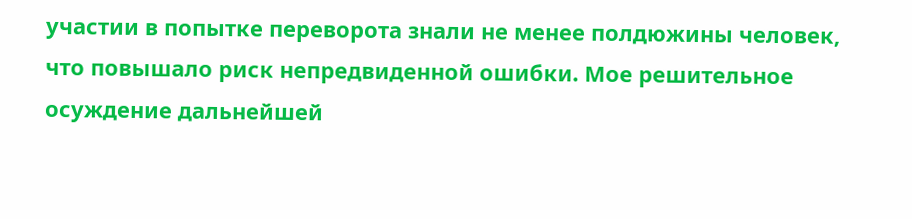участии в попытке переворота знали не менее полдюжины человек, что повышало риск непредвиденной ошибки. Мое решительное осуждение дальнейшей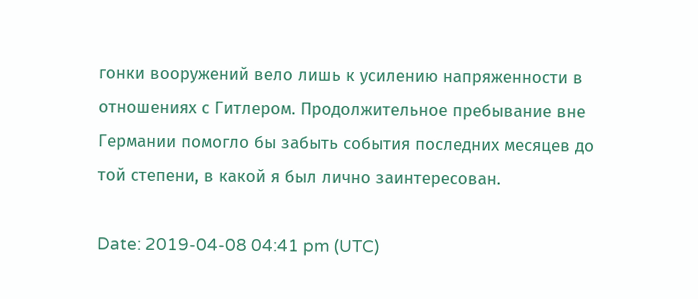гонки вооружений вело лишь к усилению напряженности в отношениях с Гитлером. Продолжительное пребывание вне Германии помогло бы забыть события последних месяцев до той степени, в какой я был лично заинтересован.

Date: 2019-04-08 04:41 pm (UTC)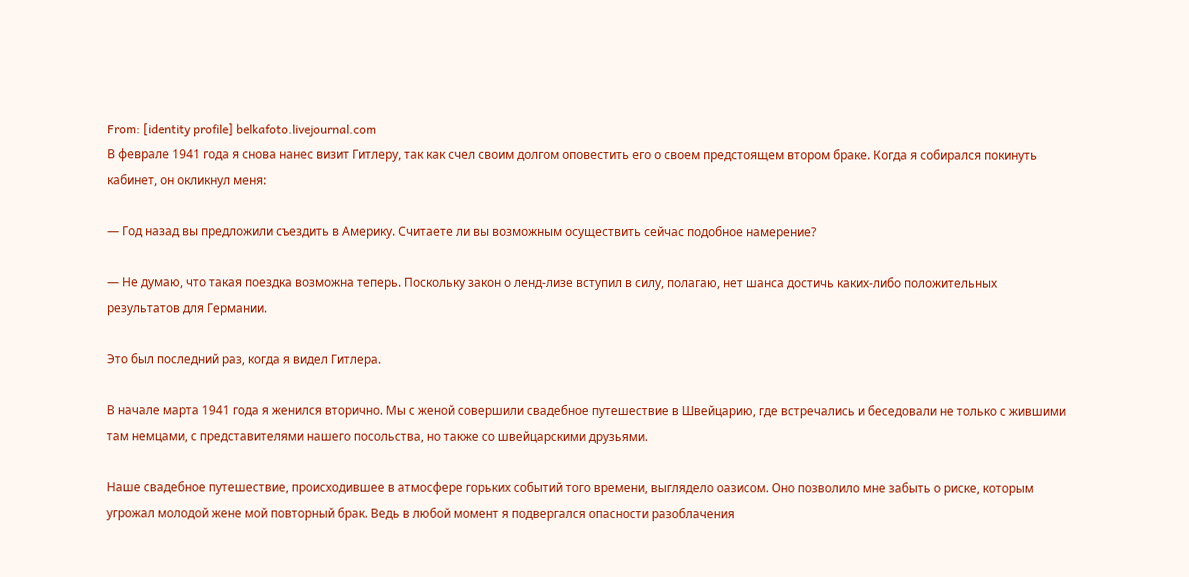From: [identity profile] belkafoto.livejournal.com
В феврале 1941 года я снова нанес визит Гитлеру, так как счел своим долгом оповестить его о своем предстоящем втором браке. Когда я собирался покинуть кабинет, он окликнул меня:

— Год назад вы предложили съездить в Америку. Считаете ли вы возможным осуществить сейчас подобное намерение?

— Не думаю, что такая поездка возможна теперь. Поскольку закон о ленд-лизе вступил в силу, полагаю, нет шанса достичь каких-либо положительных результатов для Германии.

Это был последний раз, когда я видел Гитлера.

В начале марта 1941 года я женился вторично. Мы с женой совершили свадебное путешествие в Швейцарию, где встречались и беседовали не только с жившими там немцами, с представителями нашего посольства, но также со швейцарскими друзьями.

Наше свадебное путешествие, происходившее в атмосфере горьких событий того времени, выглядело оазисом. Оно позволило мне забыть о риске, которым угрожал молодой жене мой повторный брак. Ведь в любой момент я подвергался опасности разоблачения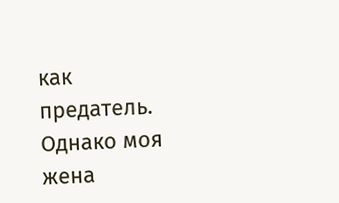как предатель. Однако моя жена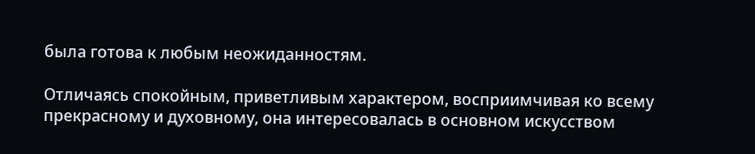была готова к любым неожиданностям.

Отличаясь спокойным, приветливым характером, восприимчивая ко всему прекрасному и духовному, она интересовалась в основном искусством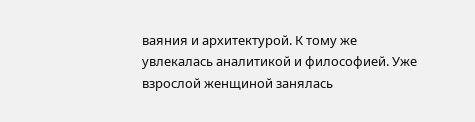ваяния и архитектурой. К тому же увлекалась аналитикой и философией. Уже взрослой женщиной занялась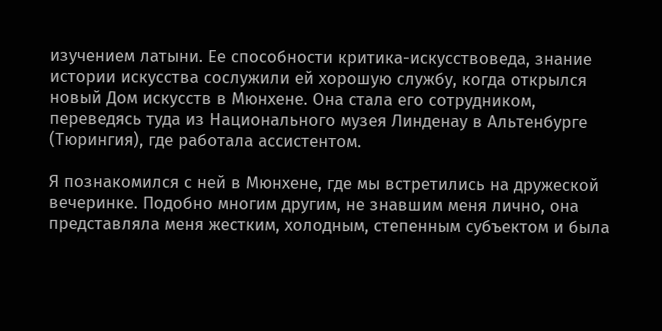изучением латыни. Ее способности критика-искусствоведа, знание истории искусства сослужили ей хорошую службу, когда открылся новый Дом искусств в Мюнхене. Она стала его сотрудником, переведясь туда из Национального музея Линденау в Альтенбурге (Тюрингия), где работала ассистентом.

Я познакомился с ней в Мюнхене, где мы встретились на дружеской вечеринке. Подобно многим другим, не знавшим меня лично, она представляла меня жестким, холодным, степенным субъектом и была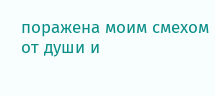поражена моим смехом от души и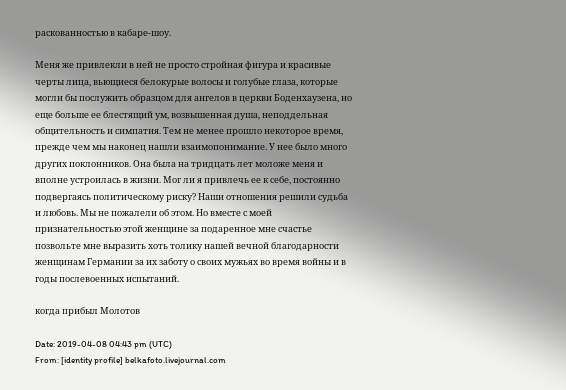раскованностью в кабаре-шоу.

Меня же привлекли в ней не просто стройная фигура и красивые черты лица, вьющиеся белокурые волосы и голубые глаза, которые могли бы послужить образцом для ангелов в церкви Боденхаузена, но еще больше ее блестящий ум, возвышенная душа, неподдельная общительность и симпатия. Тем не менее прошло некоторое время, прежде чем мы наконец нашли взаимопонимание. У нее было много других поклонников. Она была на тридцать лет моложе меня и вполне устроилась в жизни. Мог ли я привлечь ее к себе, постоянно подвергаясь политическому риску? Наши отношения решили судьба и любовь. Мы не пожалели об этом. Но вместе с моей признательностью этой женщине за подаренное мне счастье позвольте мне выразить хоть толику нашей вечной благодарности женщинам Германии за их заботу о своих мужьях во время войны и в годы послевоенных испытаний.

когда прибыл Молотов

Date: 2019-04-08 04:43 pm (UTC)
From: [identity profile] belkafoto.livejournal.com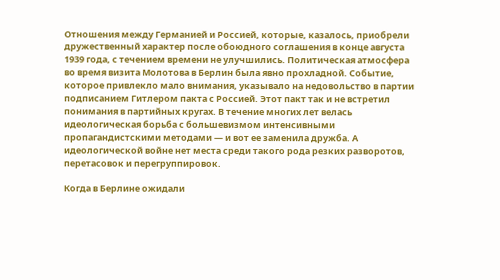Отношения между Германией и Россией, которые, казалось, приобрели дружественный характер после обоюдного соглашения в конце августа 1939 года, с течением времени не улучшились. Политическая атмосфера во время визита Молотова в Берлин была явно прохладной. Событие, которое привлекло мало внимания, указывало на недовольство в партии подписанием Гитлером пакта с Россией. Этот пакт так и не встретил понимания в партийных кругах. В течение многих лет велась идеологическая борьба с большевизмом интенсивными пропагандистскими методами — и вот ее заменила дружба. А идеологической войне нет места среди такого рода резких разворотов, перетасовок и перегруппировок.

Когда в Берлине ожидали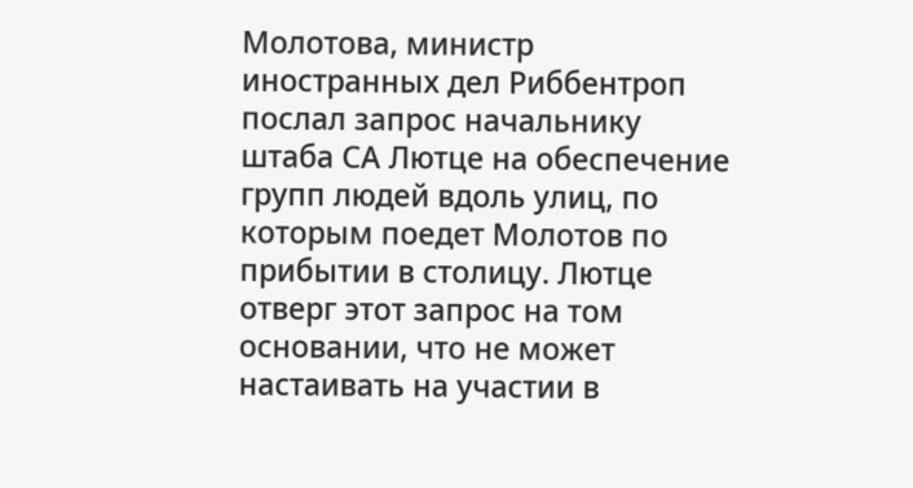Молотова, министр иностранных дел Риббентроп послал запрос начальнику штаба СА Лютце на обеспечение групп людей вдоль улиц, по которым поедет Молотов по прибытии в столицу. Лютце отверг этот запрос на том основании, что не может настаивать на участии в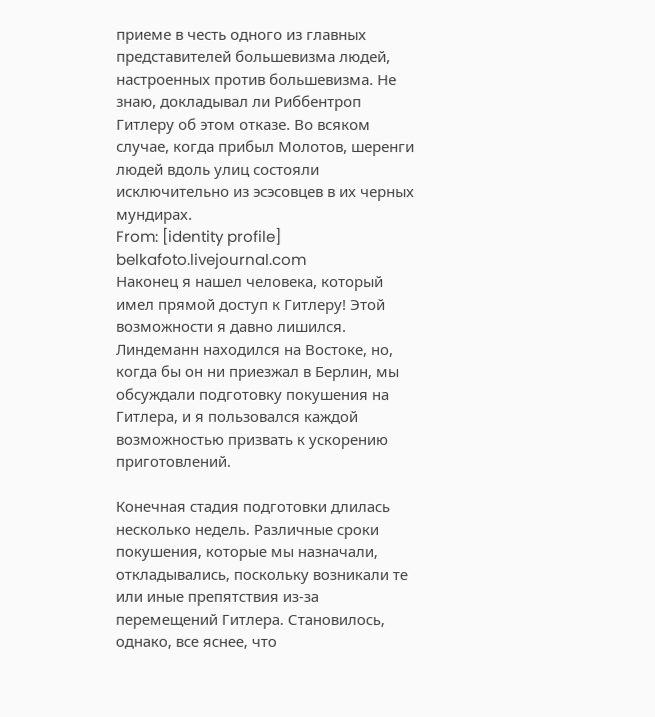приеме в честь одного из главных представителей большевизма людей, настроенных против большевизма. Не знаю, докладывал ли Риббентроп Гитлеру об этом отказе. Во всяком случае, когда прибыл Молотов, шеренги людей вдоль улиц состояли исключительно из эсэсовцев в их черных мундирах.
From: [identity profile] belkafoto.livejournal.com
Наконец я нашел человека, который имел прямой доступ к Гитлеру! Этой возможности я давно лишился. Линдеманн находился на Востоке, но, когда бы он ни приезжал в Берлин, мы обсуждали подготовку покушения на Гитлера, и я пользовался каждой возможностью призвать к ускорению приготовлений.

Конечная стадия подготовки длилась несколько недель. Различные сроки покушения, которые мы назначали, откладывались, поскольку возникали те или иные препятствия из-за перемещений Гитлера. Становилось, однако, все яснее, что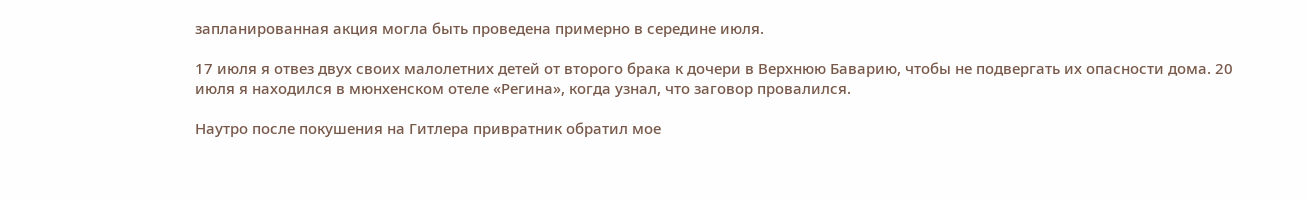запланированная акция могла быть проведена примерно в середине июля.

17 июля я отвез двух своих малолетних детей от второго брака к дочери в Верхнюю Баварию, чтобы не подвергать их опасности дома. 20 июля я находился в мюнхенском отеле «Регина», когда узнал, что заговор провалился.

Наутро после покушения на Гитлера привратник обратил мое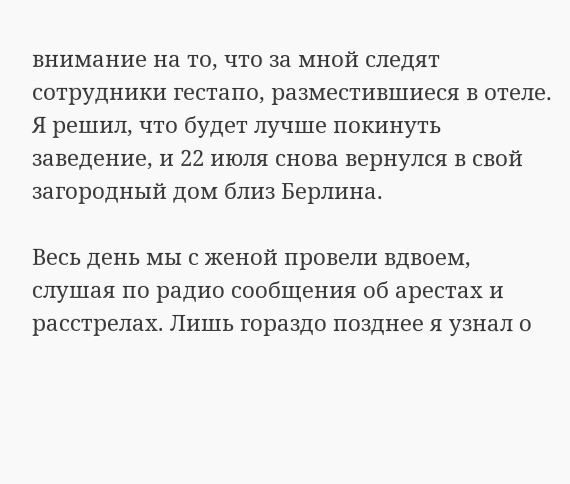внимание на то, что за мной следят сотрудники гестапо, разместившиеся в отеле. Я решил, что будет лучше покинуть заведение, и 22 июля снова вернулся в свой загородный дом близ Берлина.

Весь день мы с женой провели вдвоем, слушая по радио сообщения об арестах и расстрелах. Лишь гораздо позднее я узнал о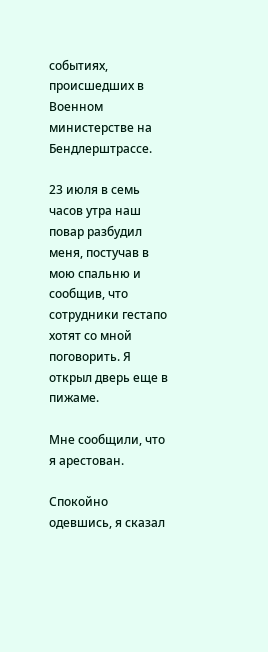событиях, происшедших в Военном министерстве на Бендлерштрассе.

23 июля в семь часов утра наш повар разбудил меня, постучав в мою спальню и сообщив, что сотрудники гестапо хотят со мной поговорить. Я открыл дверь еще в пижаме.

Мне сообщили, что я арестован.

Спокойно одевшись, я сказал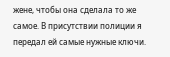жене, чтобы она сделала то же самое. В присутствии полиции я передал ей самые нужные ключи.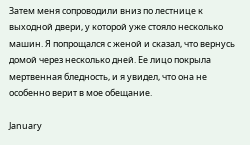Затем меня сопроводили вниз по лестнице к выходной двери, у которой уже стояло несколько машин. Я попрощался с женой и сказал, что вернусь домой через несколько дней. Ее лицо покрыла мертвенная бледность, и я увидел, что она не особенно верит в мое обещание.

January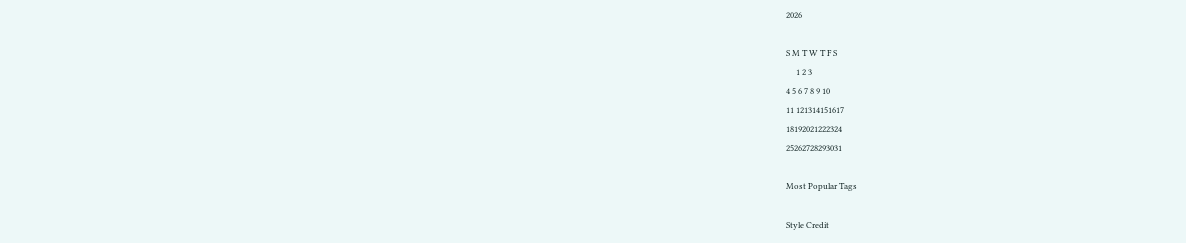2026

S M T W T F S
     1 2 3
4 5 6 7 8 9 10
11 121314151617
18192021222324
25262728293031

Most Popular Tags

Style Credit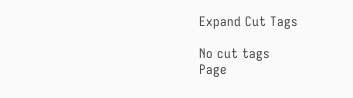Expand Cut Tags

No cut tags
Page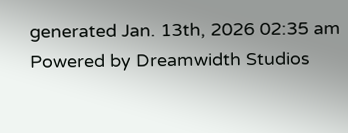generated Jan. 13th, 2026 02:35 am
Powered by Dreamwidth Studios